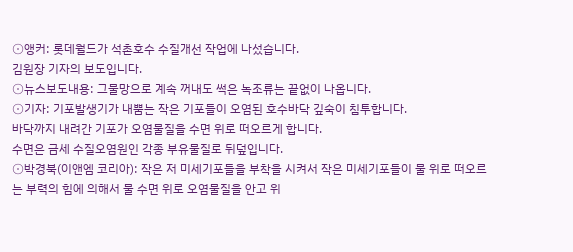⊙앵커: 롯데월드가 석촌호수 수질개선 작업에 나섰습니다.
김원장 기자의 보도입니다.
⊙뉴스보도내용: 그물망으로 계속 꺼내도 썩은 녹조류는 끝없이 나옵니다.
⊙기자: 기포발생기가 내뿜는 작은 기포들이 오염된 호수바닥 깊숙이 침투합니다.
바닥까지 내려간 기포가 오염물질을 수면 위로 떠오르게 합니다.
수면은 금세 수질오염원인 각종 부유물질로 뒤덮입니다.
⊙박경북(이앤엠 코리아): 작은 저 미세기포들을 부착을 시켜서 작은 미세기포들이 물 위로 떠오르는 부력의 힘에 의해서 물 수면 위로 오염물질을 안고 위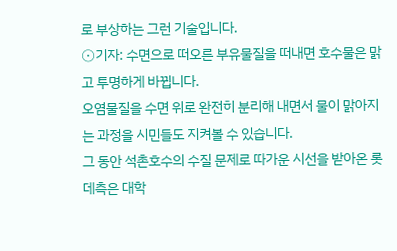로 부상하는 그런 기술입니다.
⊙기자: 수면으로 떠오른 부유물질을 떠내면 호수물은 맑고 투명하게 바뀝니다.
오염물질을 수면 위로 완전히 분리해 내면서 물이 맑아지는 과정을 시민들도 지켜볼 수 있습니다.
그 동안 석촌호수의 수질 문제로 따가운 시선을 받아온 롯데측은 대학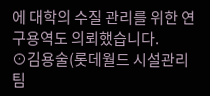에 대학의 수질 관리를 위한 연구용역도 의뢰했습니다.
⊙김용술(롯데월드 시설관리팀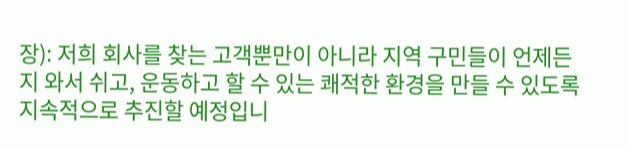장): 저희 회사를 찾는 고객뿐만이 아니라 지역 구민들이 언제든지 와서 쉬고, 운동하고 할 수 있는 쾌적한 환경을 만들 수 있도록 지속적으로 추진할 예정입니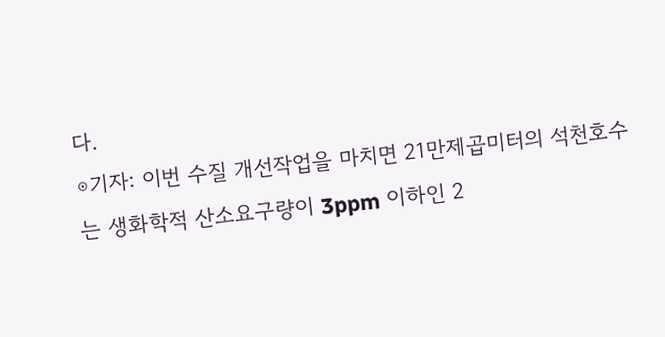다.
⊙기자: 이번 수질 개선작업을 마치면 21만제곱미터의 석천호수는 생화학적 산소요구량이 3ppm 이하인 2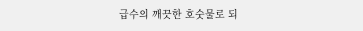급수의 깨끗한 호숫물로 되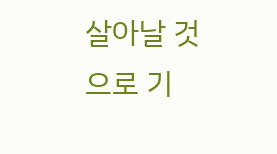살아날 것으로 기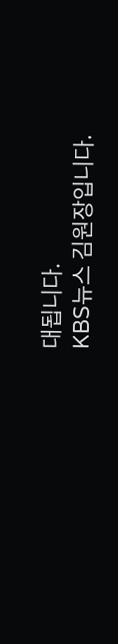대됩니다.
KBS뉴스 김원장입니다.